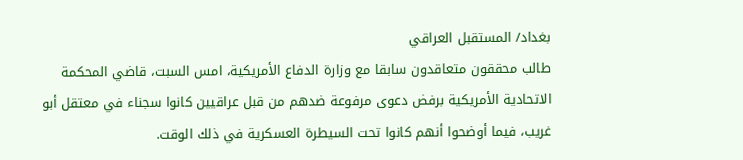بغداد/ المستقبل العراقي
طالب محققون متعاقدون سابقا مع وزارة الدفاع الأمريكية، امس السبت، قاضي المحكمة الاتحادية الأمريكية برفض دعوى مرفوعة ضدهم من قبل عراقيين كانوا سجناء في معتقل أبو غريب، فيما أوضحوا أنهم كانوا تحت السيطرة العسكرية في ذلك الوقت.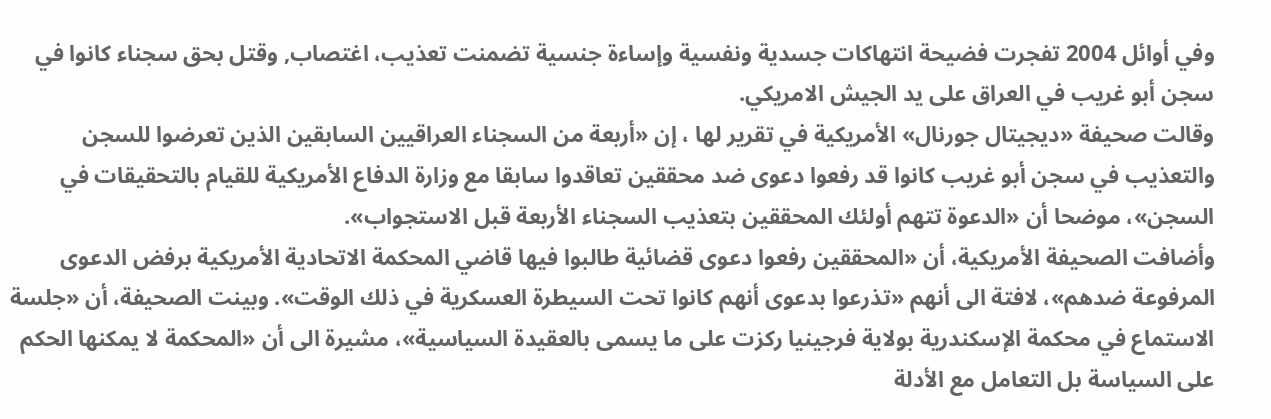وفي أوائل 2004 تفجرت فضيحة انتهاكات جسدية ونفسية وإساءة جنسية تضمنت تعذيب، اغتصاب, وقتل بحق سجناء كانوا في سجن أبو غريب في العراق على يد الجيش الامريكي.
وقالت صحيفة «ديجيتال جورنال» الأمريكية في تقرير لها ، إن «أربعة من السجناء العراقيين السابقين الذين تعرضوا للسجن والتعذيب في سجن أبو غريب كانوا قد رفعوا دعوى ضد محققين تعاقدوا سابقا مع وزارة الدفاع الأمريكية للقيام بالتحقيقات في السجن»، موضحا أن «الدعوة تتهم أولئك المحققين بتعذيب السجناء الأربعة قبل الاستجواب».
وأضافت الصحيفة الأمريكية، أن «المحققين رفعوا دعوى قضائية طالبوا فيها قاضي المحكمة الاتحادية الأمريكية برفض الدعوى المرفوعة ضدهم»، لافتة الى أنهم «تذرعوا بدعوى أنهم كانوا تحت السيطرة العسكرية في ذلك الوقت». وبينت الصحيفة، أن «جلسة الاستماع في محكمة الإسكندرية بولاية فرجينيا ركزت على ما يسمى بالعقيدة السياسية»، مشيرة الى أن «المحكمة لا يمكنها الحكم على السياسة بل التعامل مع الأدلة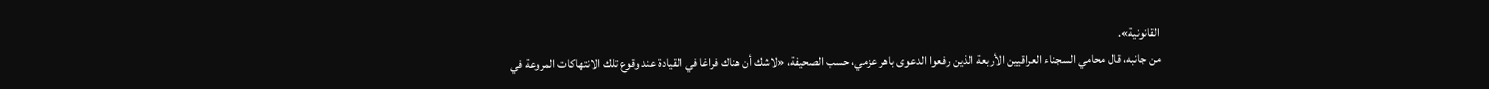القانونية».
من جانبه، قال محامي السجناء العراقيين الأربعة الذين رفعوا الدعوى باهر عزمي، حسب الصحيفة، «لاشك أن هناك فراغا في القيادة عند وقوع تلك الانتهاكات المروعة في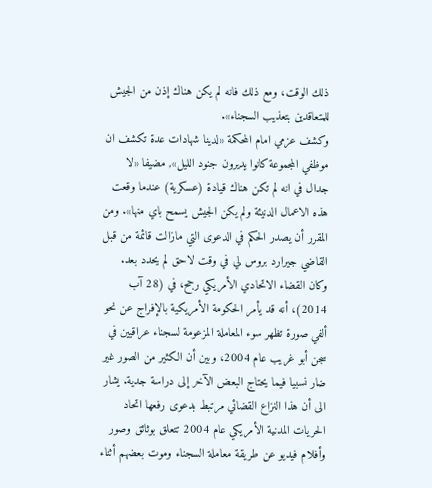ذلك الوقت، ومع ذلك فانه لم يكن هناك إذن من الجيش للمتعاقدين بتعذيب السجناء».
وكشف عزمي امام المحكمة «لدينا شهادات عدة تكشف ان موظفي المجموعة كانوا يديرون جنود الليل», مضيفا «لا جدال في انه لم تكن هناك قيادة (عسكرية) عندما وقعت هذه الاعمال الدنيئة ولم يكن الجيش يسمح باي منها». ومن المقرر أن يصدر الحكم في الدعوى التي مازالت قائمة من قبل القاضي جيرارد بروس لي في وقت لاحق لم يحدد بعد.
وكان القضاء الاتحادي الأمريكي رجح، في (28 آب 2014)، أنه قد يأمر الحكومة الأمريكية بالإفراج عن نحو ألفي صورة تظهر سوء المعاملة المزعومة لسجناء عراقيين في سجن أبو غريب عام 2004، وبين أن الكثير من الصور غير ضار نسبيا فيما يحتاج البعض الآخر إلى دراسة جدية. يشار الى أن هذا النزاع القضائي مرتبط بدعوى رفعها اتحاد الحريات المدنية الأمريكي عام 2004 تتعلق بوثائق وصور وأفلام فيديو عن طريقة معاملة السجناء وموت بعضهم أثناء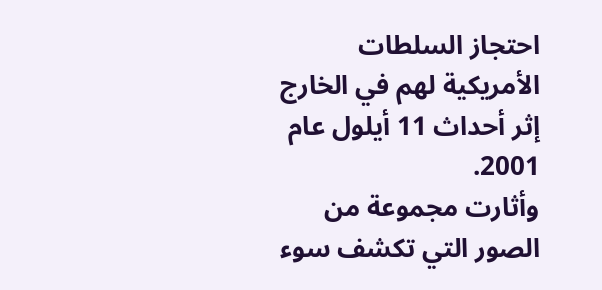احتجاز السلطات الأمريكية لهم في الخارج إثر أحداث 11 أيلول عام 2001.
وأثارت مجموعة من الصور التي تكشف سوء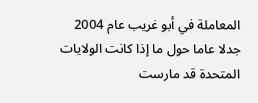المعاملة في أبو غريب عام 2004 جدلا عاما حول ما إذا كانت الولايات المتحدة قد مارست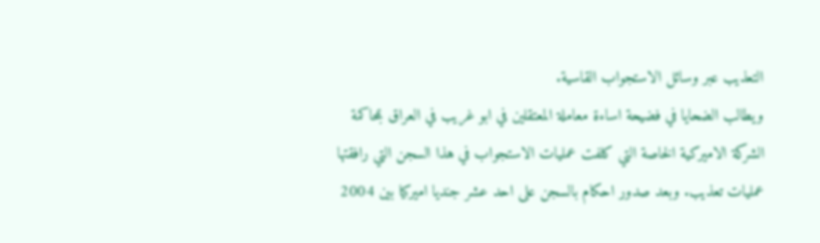التعذيب عبر وسائل الاستجواب القاسية.
ويطالب الضحايا في فضيحة اساءة معاملة المعتقلين في ابو غريب في العراق بمحاكمة الشركة الاميركية الخاصة التي كلفت عمليات الاستجواب في هذا السجن التي رافقتها عمليات تعذيب. وبعد صدور احكام بالسجن على احد عشر جنديا اميركيا بين 2004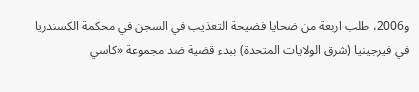و2006، طلب اربعة من ضحايا فضيحة التعذيب في السجن في محكمة الكسندريا في فيرجينيا (شرق الولايات المتحدة) ببدء قضية ضد مجموعة «كاسي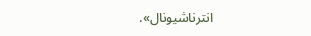انترناشيونال».